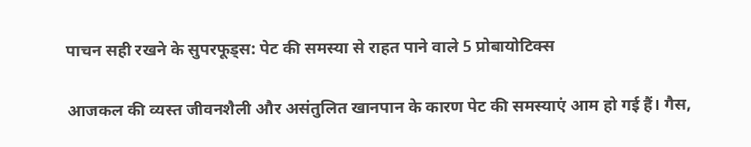पाचन सही रखने के सुपरफूड्स: पेट की समस्या से राहत पाने वाले 5 प्रोबायोटिक्स

आजकल की व्यस्त जीवनशैली और असंतुलित खानपान के कारण पेट की समस्याएं आम हो गई हैं। गैस,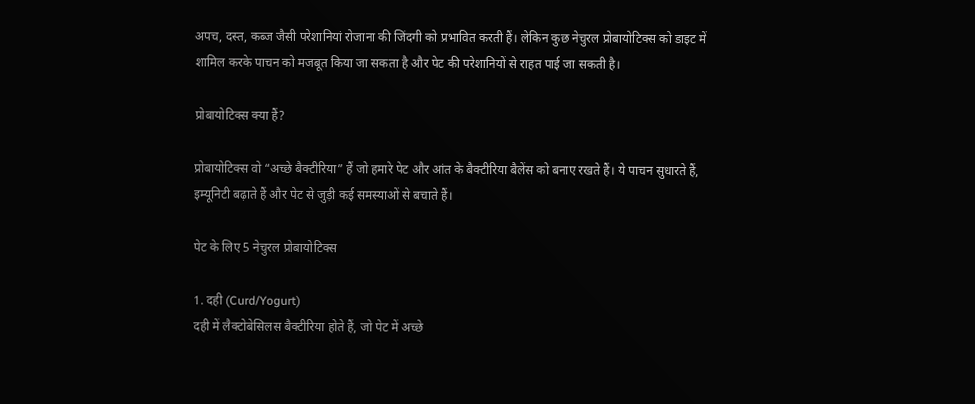अपच, दस्त, कब्ज जैसी परेशानियां रोजाना की जिंदगी को प्रभावित करती हैं। लेकिन कुछ नेचुरल प्रोबायोटिक्स को डाइट में शामिल करके पाचन को मजबूत किया जा सकता है और पेट की परेशानियों से राहत पाई जा सकती है।

प्रोबायोटिक्स क्या हैं?

प्रोबायोटिक्स वो “अच्छे बैक्टीरिया” हैं जो हमारे पेट और आंत के बैक्टीरिया बैलेंस को बनाए रखते हैं। ये पाचन सुधारते हैं, इम्यूनिटी बढ़ाते हैं और पेट से जुड़ी कई समस्याओं से बचाते हैं।

पेट के लिए 5 नेचुरल प्रोबायोटिक्स

1. दही (Curd/Yogurt)
दही में लैक्टोबेसिलस बैक्टीरिया होते हैं, जो पेट में अच्छे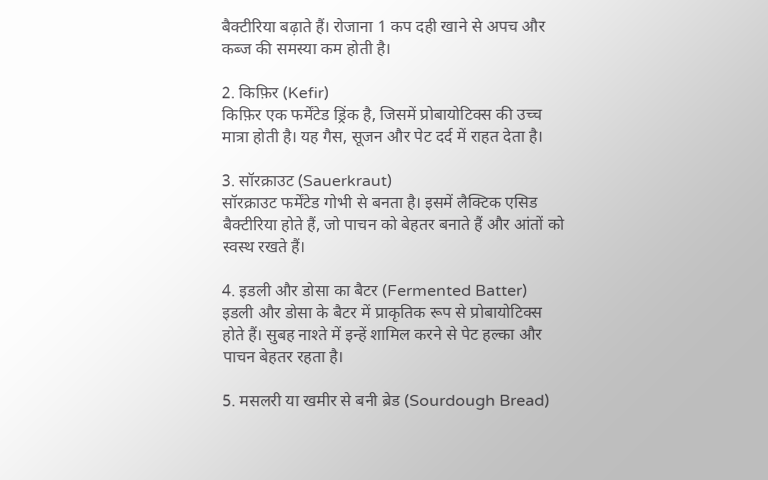बैक्टीरिया बढ़ाते हैं। रोजाना 1 कप दही खाने से अपच और कब्ज की समस्या कम होती है।

2. किफ़िर (Kefir)
किफ़िर एक फर्मेंटेड ड्रिंक है, जिसमें प्रोबायोटिक्स की उच्च मात्रा होती है। यह गैस, सूजन और पेट दर्द में राहत देता है।

3. सॉरक्राउट (Sauerkraut)
सॉरक्राउट फर्मेंटेड गोभी से बनता है। इसमें लैक्टिक एसिड बैक्टीरिया होते हैं, जो पाचन को बेहतर बनाते हैं और आंतों को स्वस्थ रखते हैं।

4. इडली और डोसा का बैटर (Fermented Batter)
इडली और डोसा के बैटर में प्राकृतिक रूप से प्रोबायोटिक्स होते हैं। सुबह नाश्ते में इन्हें शामिल करने से पेट हल्का और पाचन बेहतर रहता है।

5. मसलरी या खमीर से बनी ब्रेड (Sourdough Bread)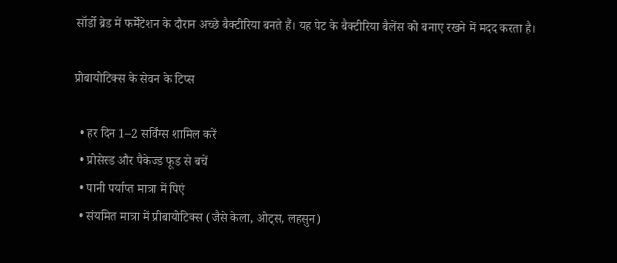सॉर्डो ब्रेड में फर्मेंटेशन के दौरान अच्छे बैक्टीरिया बनते हैं। यह पेट के बैक्टीरिया बैलेंस को बनाए रखने में मदद करता है।

प्रोबायोटिक्स के सेवन के टिप्स

  • हर दिन 1–2 सर्विंग्स शामिल करें
  • प्रोसेस्ड और पैकेज्ड फूड से बचें
  • पानी पर्याप्त मात्रा में पिएं
  • संयमित मात्रा में प्रीबायोटिक्स (जैसे केला, ओट्स, लहसुन)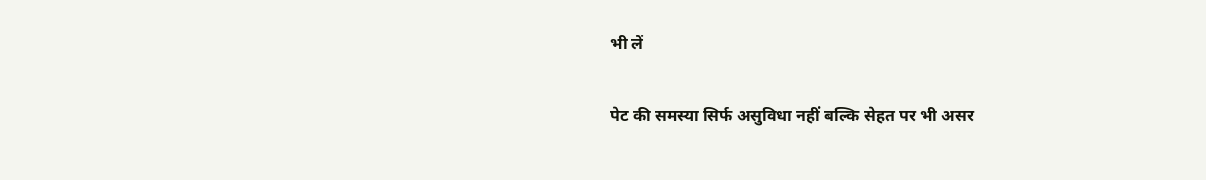भी लें

पेट की समस्या सिर्फ असुविधा नहीं बल्कि सेहत पर भी असर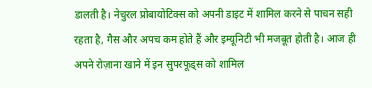डालती है। नेचुरल प्रोबायोटिक्स को अपनी डाइट में शामिल करने से पाचन सही रहता है, गैस और अपच कम होते हैं और इम्यूनिटी भी मजबूत होती है। आज ही अपने रोज़ाना खाने में इन सुपरफूड्स को शामिल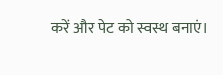करें और पेट को स्वस्थ बनाएं।